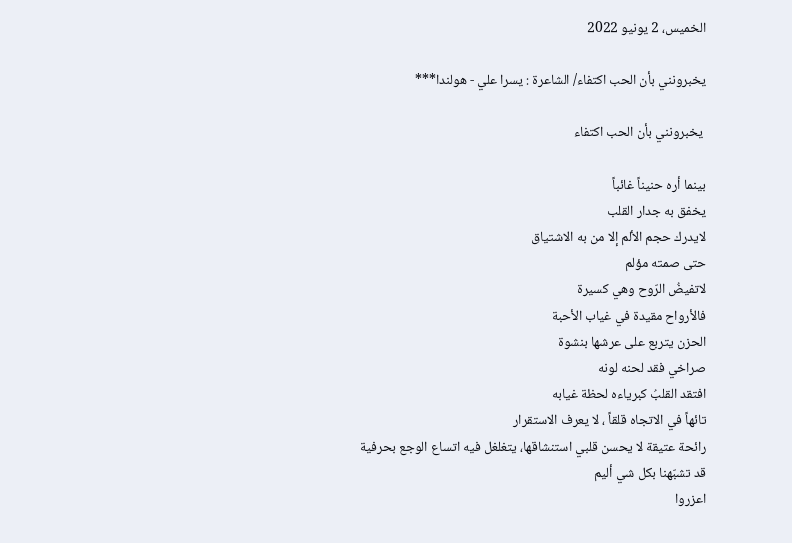الخميس، 2 يونيو 2022

يخبرونني بأن الحب اكتفاء/ الشاعرة : يسرا علي - هولندا***

 يخبرونني بأن الحب اكتفاء

بينما أره حنيناً غائباً
يخفق به جدار القلب
لايدرك حجم الألم إلا من به الاشتياق
حتى صمته مؤلم
لاتفيضُ الرّوح وهي كسيرة
فالأرواح مقيدة في غياب الأحبة
الحزن يتربع على عرشها بنشوة
صراخي فقد لحنه لونه
افتقد القلبُ كبرياءه لحظة غيابه
تائهاً في الاتجاه قلقاً ، لا يعرف الاستقرار
رائحة عتيقة لا يحسن قلبي استنشاقها، يتغلغل فيه اتساع الوجع بحرفية
قد تشبّهنا بكل شي أليم
اعزروا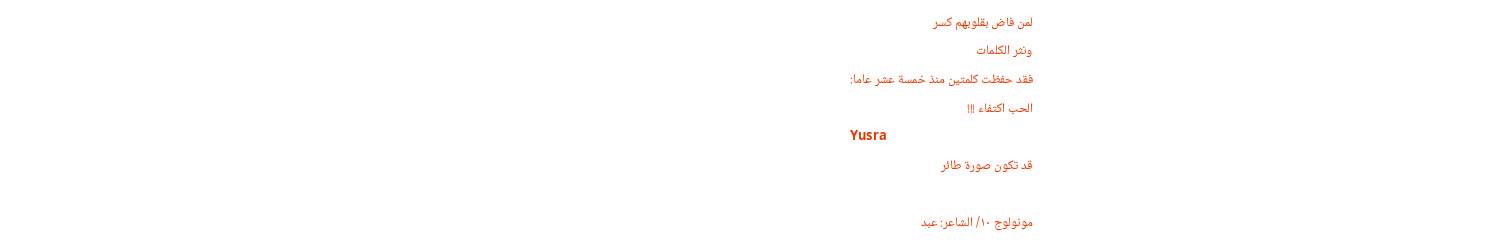لمن فاض بقلوبهم كسر
ونثر الكلمات
فقد حفظت كلمتين منذ خمسة عشر عاما:
الحب اكتفاء !!!
Yusra
قد تكون صورة طائر

مونولوج ١٠/ الشاعر: عبد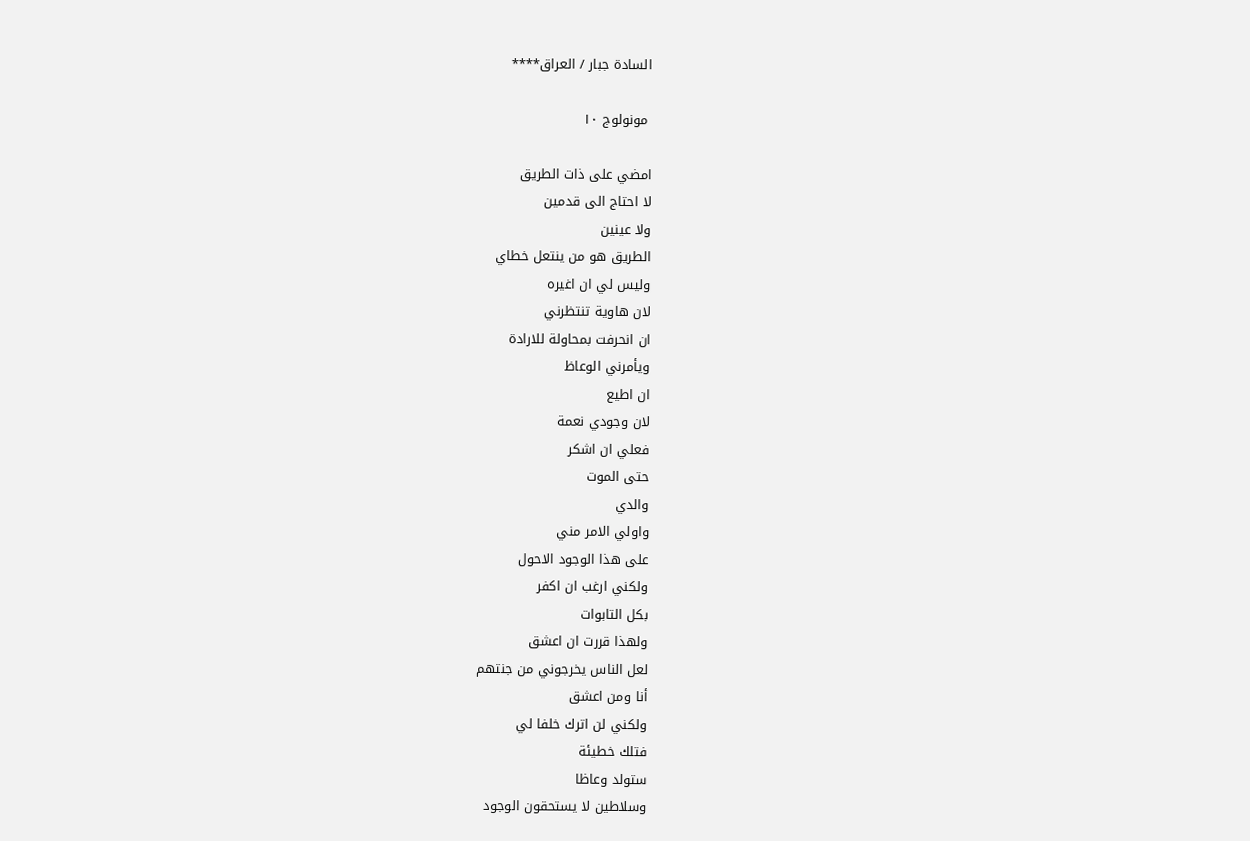السادة جبار / العراق****

 مونولوج ١٠

امضي على ذات الطريق
لا احتاج الى قدمين
ولا عينين
الطريق هو من ينتعل خطاي
وليس لي ان اغيره
لان هاوية تنتظرني
ان انحرفت بمحاولة للارادة
ويأمرني الوعاظ
ان اطيع
لان وجودي نعمة
فعلي ان اشكر
حتى الموت
والدي
واولي الامر مني
على هذا الوجود الاحول
ولكني ارغب ان اكفر
بكل التابوات
ولهذا قررت ان اعشق
لعل الناس يخرجوني من جنتهم
أنا ومن اعشق
ولكني لن اترك خلفا لي
فتلك خطيئة
ستولد وعاظا
وسلاطين لا يستحقون الوجود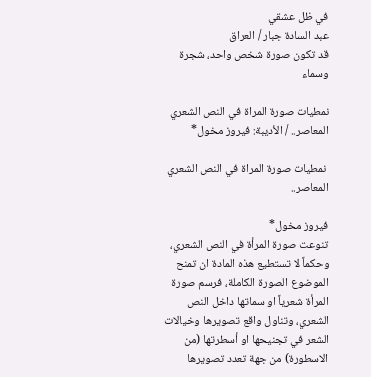في ظل عشقي
عبد السادة جبار / العراق
قد تكون صورة شخص واحد، شجرة وسماء

نمطيات صورة المراة في النص الشعري المعاصر.. / الأديبة: فيروز مخول*

 نمطيات صورة المراة في النص الشعري المعاصر..

فيروز مخول*
تنوعت صورة المرأة في النص الشعري، وحكماً لا تستطيع هذه المادة ان تمنح الموضوع الصورة الكاملة، فرسم صورة المرأة شعرياً او سماتها داخل النص الشعري، وتناول واقع تصويرها وخيالات الشعر في تجنيحها او أسطرتها (من الاسطورة) من جهة تعدد تصويرها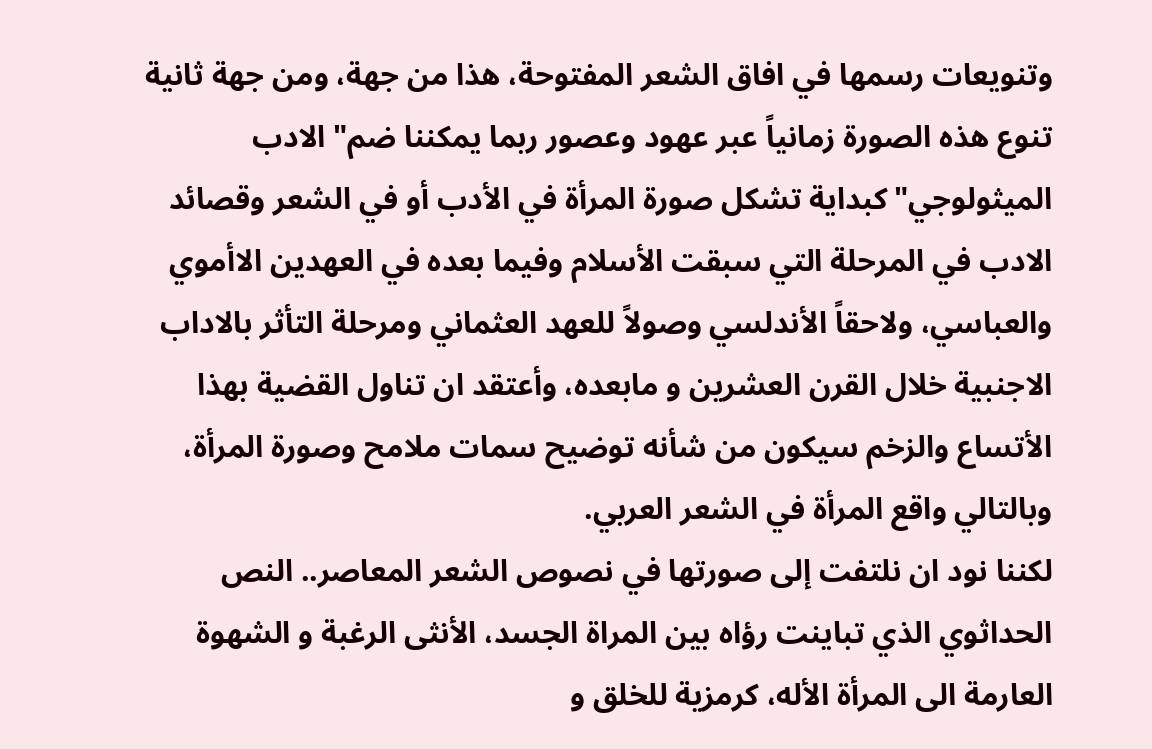وتنويعات رسمها في افاق الشعر المفتوحة، هذا من جهة، ومن جهة ثانية تنوع هذه الصورة زمانياً عبر عهود وعصور ربما يمكننا ضم" الادب الميثولوجي"كبداية تشكل صورة المرأة في الأدب أو في الشعر وقصائد الادب في المرحلة التي سبقت الأسلام وفيما بعده في العهدين الاأموي والعباسي، ولاحقاً الأندلسي وصولاً للعهد العثماني ومرحلة التأثر بالاداب الاجنبية خلال القرن العشرين و مابعده، وأعتقد ان تناول القضية بهذا الأتساع والزخم سيكون من شأنه توضيح سمات ملامح وصورة المرأة، وبالتالي واقع المرأة في الشعر العربي.
لكننا نود ان نلتفت إلى صورتها في نصوص الشعر المعاصر.. النص الحداثوي الذي تباينت رؤاه بين المراة الجسد، الأنثى الرغبة و الشهوة العارمة الى المرأة الأله، كرمزية للخلق و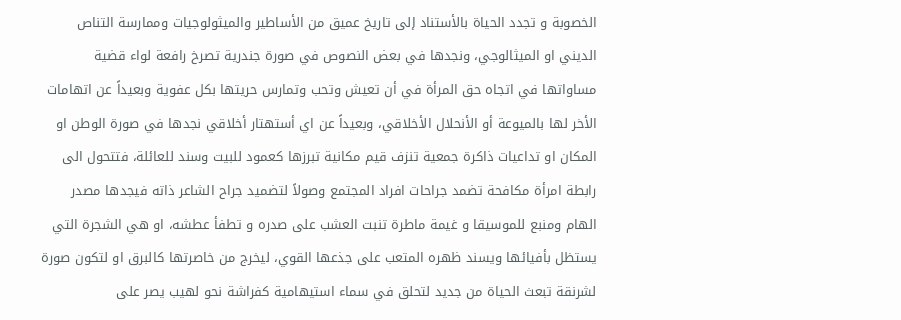الخصوبة و تجدد الحياة بالأستناد إلى تاريخ عميق من الأساطير والميثولوجيات وممارسة التناص الديني او الميثالوجي، ونجدها في بعض النصوص في صورة جندرية تصرخ رافعة لواء قضية مساواتها في اتجاه حق المرأة في أن تعيش وتحب وتمارس حريتها بكل عفوية وبعيداً عن اتهامات الأخر لها بالميوعة أو الأنحلال الأخلاقي، وبعيداً عن اي أستهتار أخلاقي نجدها في صورة الوطن او المكان او تداعيات ذاكرة جمعية تنزف قيم مكانية تبرزها كعمود للبيت وسند للعائلة، فتتحول الى رابطة امرأة مكافحة تضمد جراحات افراد المجتمع وصولاً لتضميد جراح الشاعر ذاته فيجدها مصدر الهام ومنبع للموسيقا و غيمة ماطرة تنبت العشب على صدره و تطفأ عطشه، او هي الشجرة التي يستظل بأفيائها ويسند ظهره المتعب على جذعها القوي، ليخرج من خاصرتها كالبرق او لتكون صورة لشرنقة تبعث الحياة من جديد لتحلق في سماء استيهامية كفراشة نحو لهيب يصر على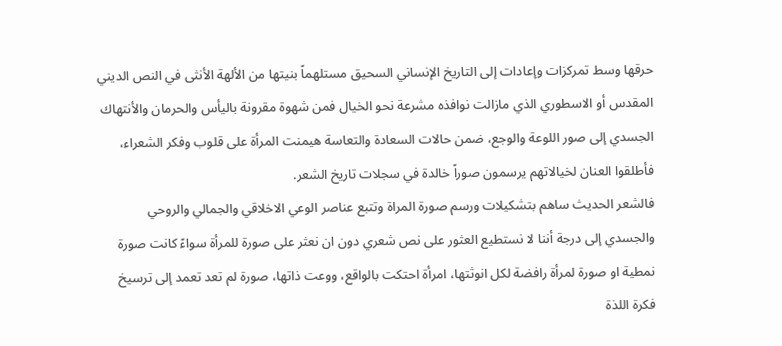حرقها وسط تمركزات وإعادات إلى التاريخ الإنساني السحيق مستلهماً بنيتها من الألهة الأنثى في النص الديني المقدس أو الاسطوري الذي مازالت نوافذه مشرعة نحو الخيال فمن شهوة مقرونة باليأس والحرمان والأنتهاك الجسدي إلى صور اللوعة والوجع، ضمن حالات السعادة والتعاسة هيمنت المرأة على قلوب وفكر الشعراء، فأطلقوا العنان لخيالاتهم يرسمون صوراً خالدة في سجلات تاريخ الشعر.
فالشعر الحديث ساهم بتشكيلات ورسم صورة المراة وتتبع عناصر الوعي الاخلاقي والجمالي والروحي والجسدي إلى درجة أننا لا نستطيع العثور على نص شعري دون ان نعثر على صورة للمرأة سواءً كانت صورة نمطية او صورة لمرأة رافضة لكل انوثتها، امرأة احتكت بالواقع، ووعت ذاتها، صورة لم تعد تعمد إلى ترسيخ فكرة اللذة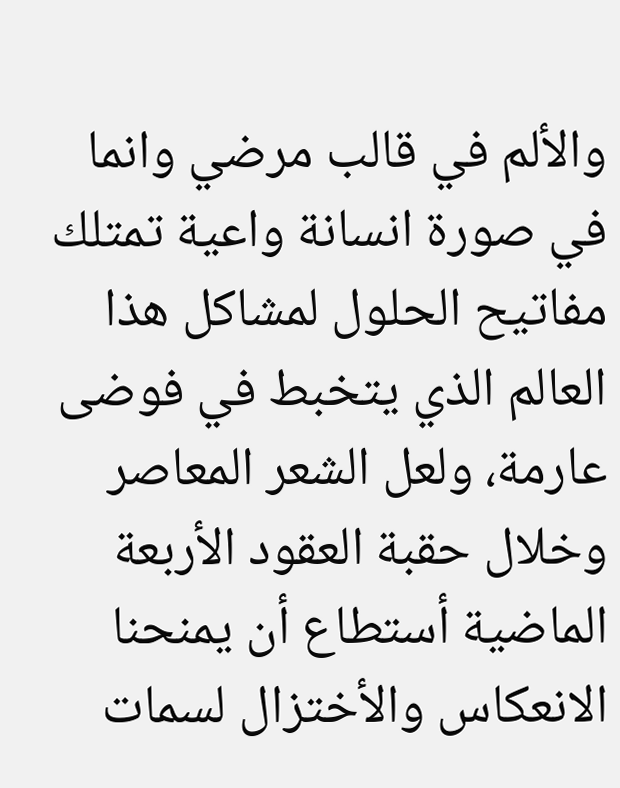والألم في قالب مرضي وانما في صورة انسانة واعية تمتلك مفاتيح الحلول لمشاكل هذا العالم الذي يتخبط في فوضى عارمة، ولعل الشعر المعاصر وخلال حقبة العقود الأربعة الماضية أستطاع أن يمنحنا الانعكاس والأختزال لسمات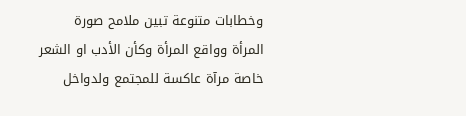وخطابات متنوعة تبين ملامح صورة المرأة وواقع المرأة وكأن الأدب او الشعر خاصة مرآة عاكسة للمجتمع ولدواخل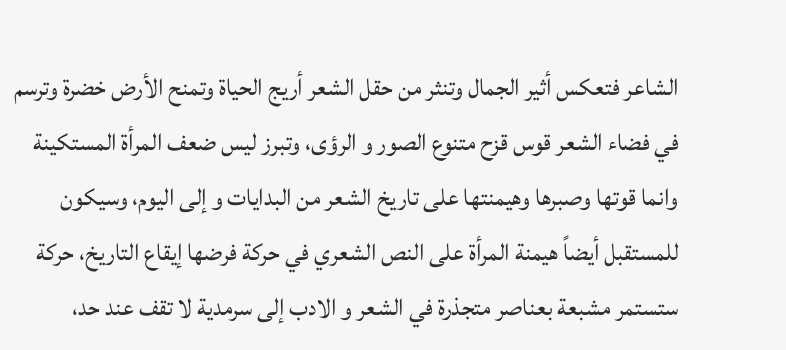الشاعر فتعكس أثير الجمال وتنثر من حقل الشعر أريج الحياة وتمنح الأرض خضرة وترسم في فضاء الشعر قوس قزح متنوع الصور و الرؤى، وتبرز ليس ضعف المرأة المستكينة وانما قوتها وصبرها وهيمنتها على تاريخ الشعر من البدايات و إلى اليوم، وسيكون للمستقبل أيضاً هيمنة المرأة على النص الشعري في حركة فرضها إيقاع التاريخ، حركة ستستمر مشبعة بعناصر متجذرة في الشعر و الادب إلى سرمدية لا تقف عند حد،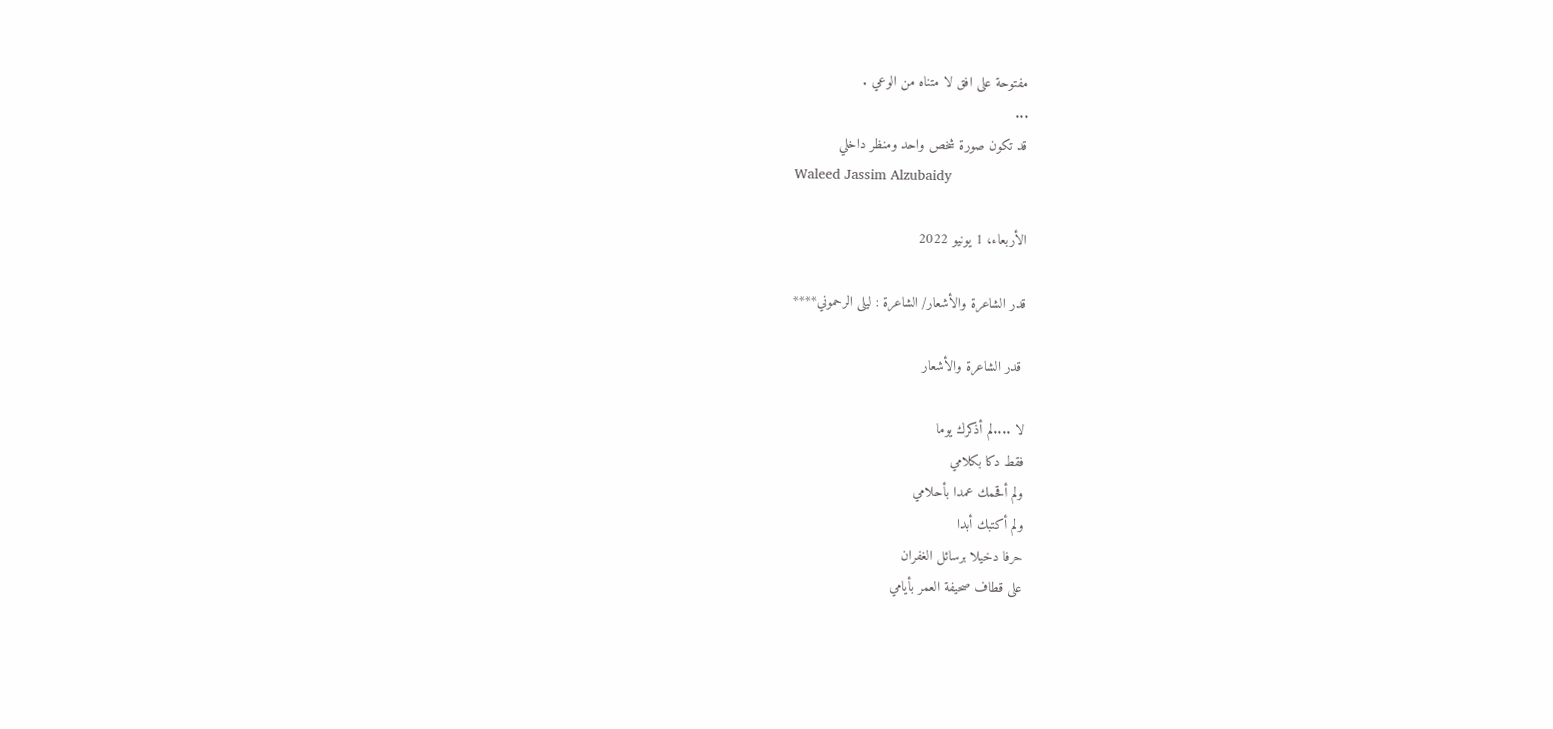مفتوحة على افق لا متناه من الوعي .
...
قد تكون صورة شخص واحد ومنظر داخلي
Waleed Jassim Alzubaidy

الأربعاء، 1 يونيو 2022

قدر الشاعرة والأشعار/ الشاعرة : ليلى الرحموني****

 قدر الشاعرة والأشعار

لا ....لم أذكرك يوما
فقط دكا بكلامي
ولم أقحمك عمدا بأحلامي
ولم أكتبك أبدا
حرفا دخيلا برسائل الغفران
على قطاف صحيفة العمر بأيامي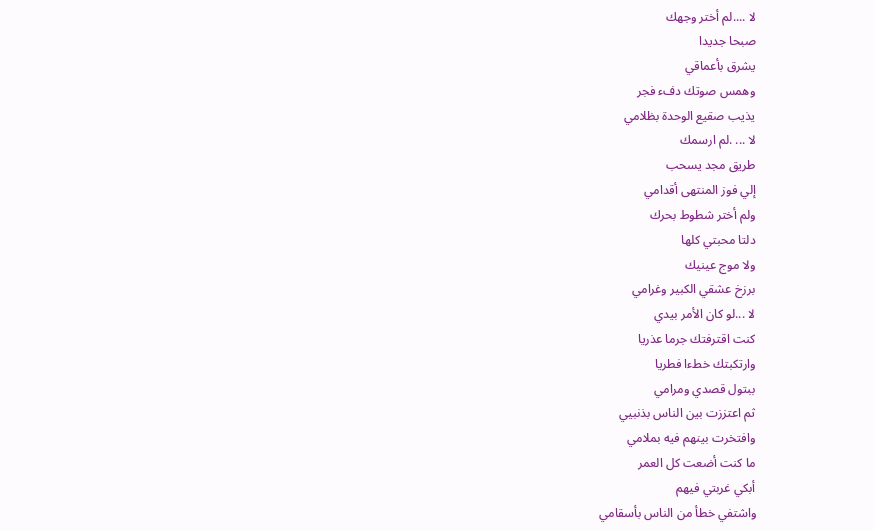لا ....لم أختر وجهك
صبحا جديدا
يشرق بأعماقي
وهمس صوتك دفء فجر
يذيب صقيع الوحدة بظلامي
لا ... .لم ارسمك
طريق مجد يسحب
إلي فوز المنتهى أقدامي
ولم أختر شطوط بحرك
دلتا محبتي كلها
ولا موج عينيك
برزخ عشقي الكبير وغرامي
لا ...لو كان الأمر بيدي
كنت اقترفتك جرما عذريا
وارتكبتك خطءا فطريا
ببتول قصدي ومرامي
ثم اعتززت بين الناس بذنبيي
وافتخرت بينهم فيه بملامي
ما كنت أضعت كل العمر
أبكي غربتي فيهم
واشتفي خطأ من الناس بأسقامي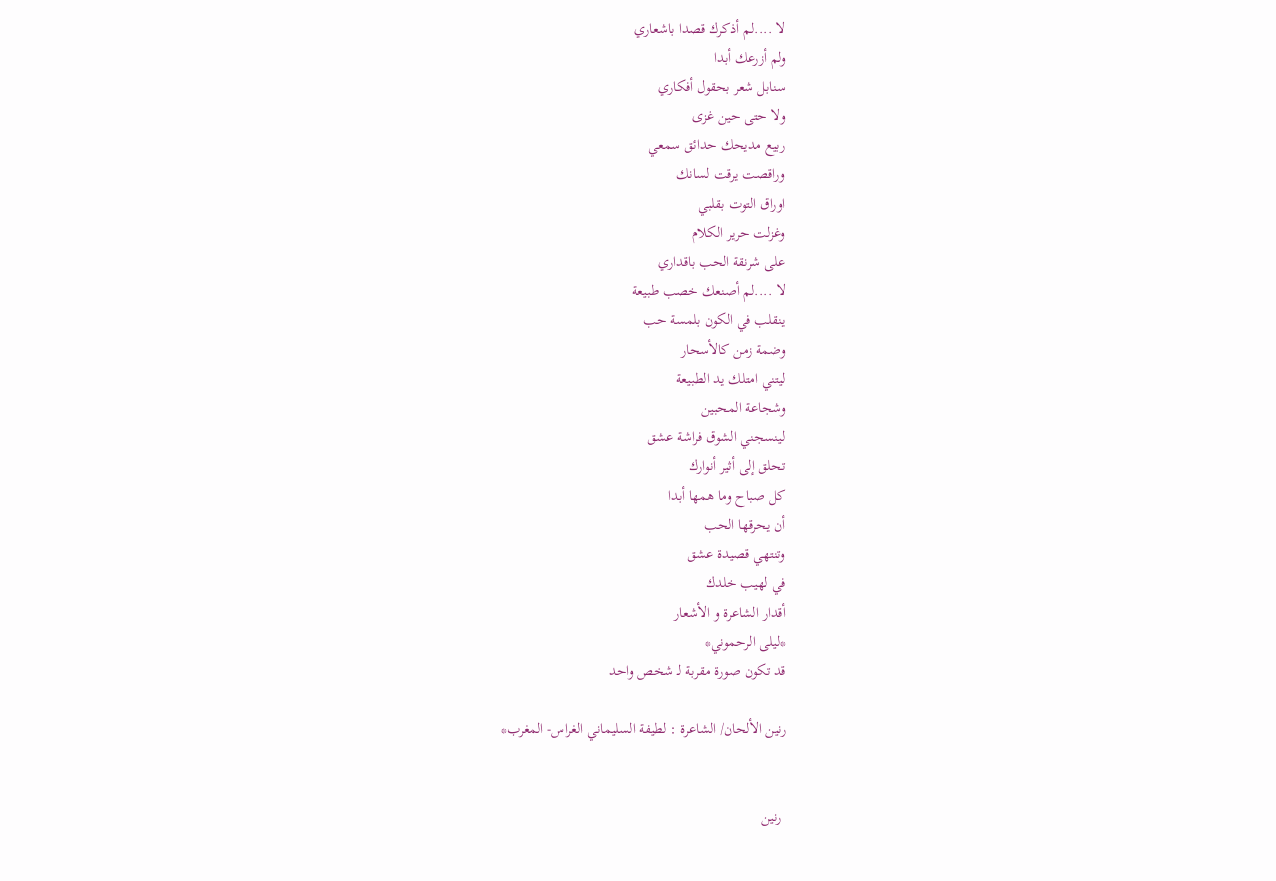لا ....لم أذكرك قصدا باشعاري
ولم أزرعك أبدا
سنابل شعر بحقول أفكاري
ولا حتى حين غزى
ربيع مديحك حدائق سمعي
وراقصت يرقت لسانك
اوراق التوت بقلبي
وغزلت حرير الكلام
على شرنقة الحب باقداري
لا ....لم أصنعك خصب طبيعة
ينقلب في الكون بلمسة حب
وضمة زمن كالأسحار
ليتني امتلك يد الطبيعة
وشجاعة المحبين
لينسجني الشوق فراشة عشق
تحلق إلى أثير أنوارك
كل صباح وما همها أبدا
أن يحرقها الحب
وتنتهي قصيدة عشق
في لهيب خلدك
أقدار الشاعرة و الأشعار
*ليلى الرحموني*
قد تكون صورة مقربة لـ شخص واحد

رنين الألحان/ الشاعرة : لطيفة السليماني الغراس- المغرب*


 رنين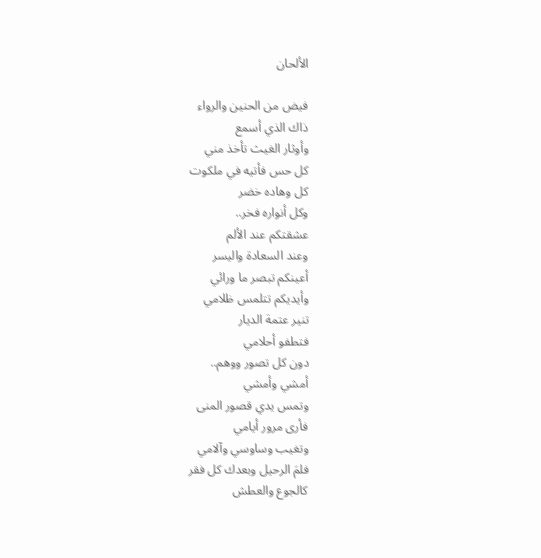الألحان

فيض من الحنين والرواء
ذاك الذي أسمع
وأوثار الغيث تأخذ مني
كل حس فأتيه في ملكوت
كل وهاده خضر
وكل أنواره فخر..
عشقتكم عند الألم
وعند السعادة واليسر
أعينكم تبصر ما ورائي
وأيديكم تتلمس ظلامي
تنير عتمة الديار
فتطفو أحلامي
دون كل تصور ووهم..
أمشي وأمشي
وتمس يدي قصور المنى
فأرى مرور أيامي
وتغيب وساوسي وآلامي
فلمَ الرحيل وبعدك كل فقر
كالجوع والعطش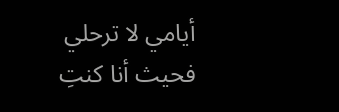أيامي لا ترحلي
فحيث أنا كنتِ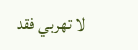لا تهربي فقد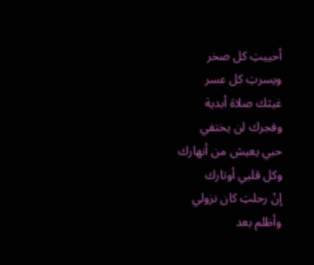أحييتِ كل صخر
ويسرتِ كل عسر
غيثك صلاة أبدية
وفجرك لن يختفي
حبي يعيش من أنهارك
وكل قلبي أوتارك
إنْ رحلتِ كان نزولي
وأظلم بعد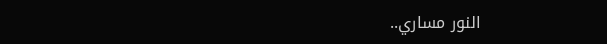النور مساري..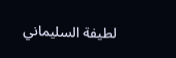لطيفة السليماني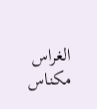الغراس
مكناس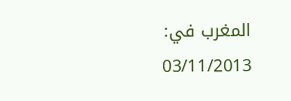المغرب في:
03/11/2013